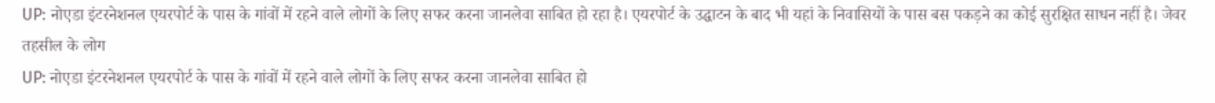UP: नोएडा इंटरनेशनल एयरपोर्ट के पास के गांवों में रहने वाले लोगों के लिए सफर करना जानलेवा साबित हो रहा है। एयरपोर्ट के उद्घाटन के बाद भी यहां के निवासियों के पास बस पकड़ने का कोई सुरक्षित साधन नहीं है। जेवर तहसील के लोग
UP: नोएडा इंटरनेशनल एयरपोर्ट के पास के गांवों में रहने वाले लोगों के लिए सफर करना जानलेवा साबित हो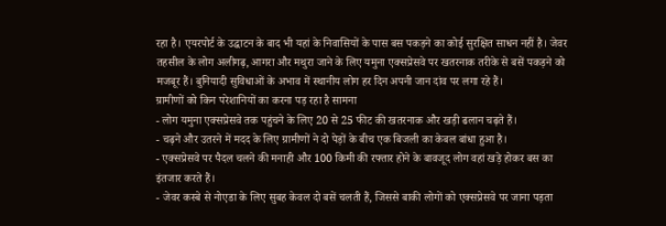रहा है। एयरपोर्ट के उद्घाटन के बाद भी यहां के निवासियों के पास बस पकड़ने का कोई सुरक्षित साधन नहीं है। जेवर तहसील के लोग अलीगढ़, आगरा और मथुरा जाने के लिए यमुना एक्सप्रेसवे पर खतरनाक तरीके से बसें पकड़ने को मजबूर हैं। बुनियादी सुविधाओं के अभाव में स्थानीय लोग हर दिन अपनी जान दांव पर लगा रहे हैं।
ग्रामीणों को किन परेशानियों का करना पड़ रहा है सामना
- लोग यमुना एक्सप्रेसवे तक पहुंचने के लिए 20 से 25 फीट की खतरनाक और खड़ी ढलान चढ़ते हैं।
- चढ़ने और उतरने में मदद के लिए ग्रामीणों ने दो पेड़ों के बीच एक बिजली का केबल बांधा हुआ है।
- एक्सप्रेसवे पर पैदल चलने की मनाही और 100 किमी की रफ्तार होने के बावजूद लोग वहां खड़े होकर बस का इंतजार करते हैं।
- जेवर कस्बे से नोएडा के लिए सुबह केवल दो बसें चलती हैं, जिससे बाकी लोगों को एक्सप्रेसवे पर जाना पड़ता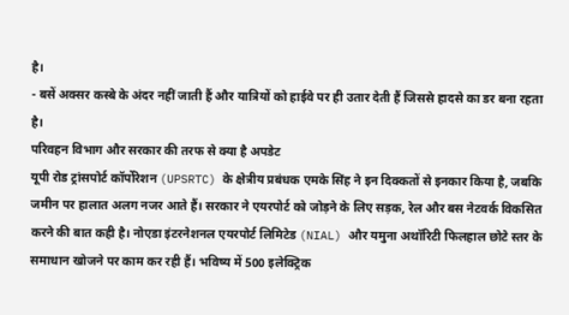है।
- बसें अक्सर कस्बे के अंदर नहीं जाती हैं और यात्रियों को हाईवे पर ही उतार देती हैं जिससे हादसे का डर बना रहता है।
परिवहन विभाग और सरकार की तरफ से क्या है अपडेट
यूपी रोड ट्रांसपोर्ट कॉर्पोरेशन (UPSRTC) के क्षेत्रीय प्रबंधक एमके सिंह ने इन दिक्कतों से इनकार किया है, जबकि जमीन पर हालात अलग नजर आते हैं। सरकार ने एयरपोर्ट को जोड़ने के लिए सड़क, रेल और बस नेटवर्क विकसित करने की बात कही है। नोएडा इंटरनेशनल एयरपोर्ट लिमिटेड (NIAL) और यमुना अथॉरिटी फिलहाल छोटे स्तर के समाधान खोजने पर काम कर रही हैं। भविष्य में 500 इलेक्ट्रिक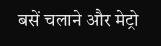बसें चलाने और मेट्रो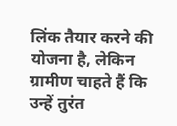लिंक तैयार करने की योजना है, लेकिन ग्रामीण चाहते हैं कि उन्हें तुरंत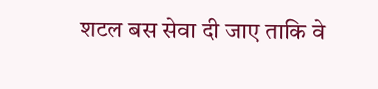शटल बस सेवा दी जाए ताकि वे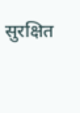सुरक्षित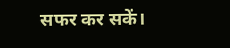सफर कर सकें।